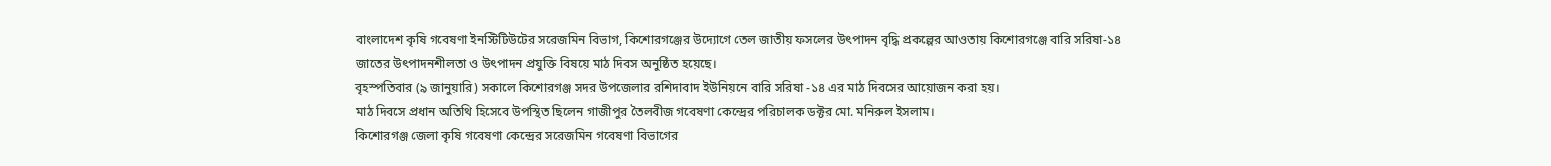বাংলাদেশ কৃষি গবেষণা ইনস্টিটিউটের সরেজমিন বিভাগ, কিশোরগঞ্জের উদ্যোগে তেল জাতীয় ফসলের উৎপাদন বৃদ্ধি প্রকল্পের আওতায় কিশোরগঞ্জে বারি সরিষা-১৪ জাতের উৎপাদনশীলতা ও উৎপাদন প্রযুক্তি বিষয়ে মাঠ দিবস অনুষ্ঠিত হয়েছে।
বৃহস্পতিবার (৯ জানুয়ারি) সকালে কিশোরগঞ্জ সদর উপজেলার রশিদাবাদ ইউনিয়নে বারি সরিষা -১৪ এর মাঠ দিবসের আয়োজন করা হয়।
মাঠ দিবসে প্রধান অতিথি হিসেবে উপস্থিত ছিলেন গাজীপুর তৈলবীজ গবেষণা কেন্দ্রের পরিচালক ডক্টর মো. মনিরুল ইসলাম।
কিশোরগঞ্জ জেলা কৃষি গবেষণা কেন্দ্রের সরেজমিন গবেষণা বিভাগের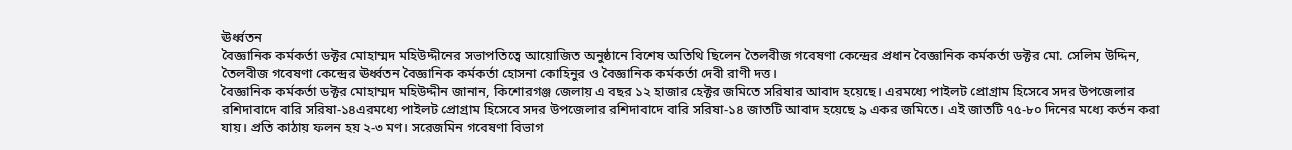ঊর্ধ্বতন
বৈজ্ঞানিক কর্মকর্তা ডক্টর মোহাম্মদ মহিউদ্দীনের সভাপতিত্বে আয়োজিত অনুষ্ঠানে বিশেষ অতিথি ছিলেন তৈলবীজ গবেষণা কেন্দ্রের প্রধান বৈজ্ঞানিক কর্মকর্তা ডক্টর মো. সেলিম উদ্দিন, তৈলবীজ গবেষণা কেন্দ্রের ঊর্ধ্বতন বৈজ্ঞানিক কর্মকর্তা হোসনা কোহিনুর ও বৈজ্ঞানিক কর্মকর্তা দেবী রাণী দত্ত।
বৈজ্ঞানিক কর্মকর্তা ডক্টর মোহাম্মদ মহিউদ্দীন জানান, কিশোরগঞ্জ জেলায় এ বছর ১২ হাজার হেক্টর জমিতে সরিষার আবাদ হয়েছে। এরমধ্যে পাইলট প্রোগ্রাম হিসেবে সদর উপজেলার রশিদাবাদে বারি সরিষা-১৪এরমধ্যে পাইলট প্রোগ্রাম হিসেবে সদর উপজেলার রশিদাবাদে বারি সরিষা-১৪ জাতটি আবাদ হয়েছে ৯ একর জমিতে। এই জাতটি ৭৫-৮০ দিনের মধ্যে কর্তন করা যায়। প্রতি কাঠায় ফলন হয় ২-৩ মণ। সরেজমিন গবেষণা বিভাগ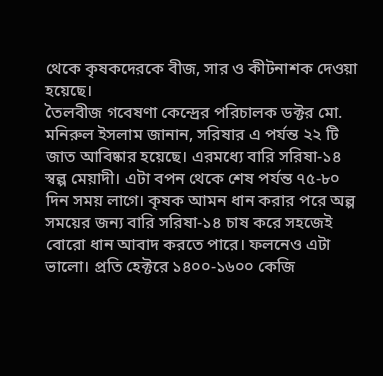থেকে কৃষকদেরকে বীজ, সার ও কীটনাশক দেওয়া হয়েছে।
তৈলবীজ গবেষণা কেন্দ্রের পরিচালক ডক্টর মো. মনিরুল ইসলাম জানান, সরিষার এ পর্যন্ত ২২ টি জাত আবিষ্কার হয়েছে। এরমধ্যে বারি সরিষা-১৪ স্বল্প মেয়াদী। এটা বপন থেকে শেষ পর্যন্ত ৭৫-৮০ দিন সময় লাগে। কৃষক আমন ধান করার পরে অল্প সময়ের জন্য বারি সরিষা-১৪ চাষ করে সহজেই
বোরো ধান আবাদ করতে পারে। ফলনেও এটা ভালো। প্রতি হেক্টরে ১৪০০-১৬০০ কেজি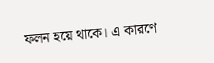ফলন হয়ে থাকে। এ কারণে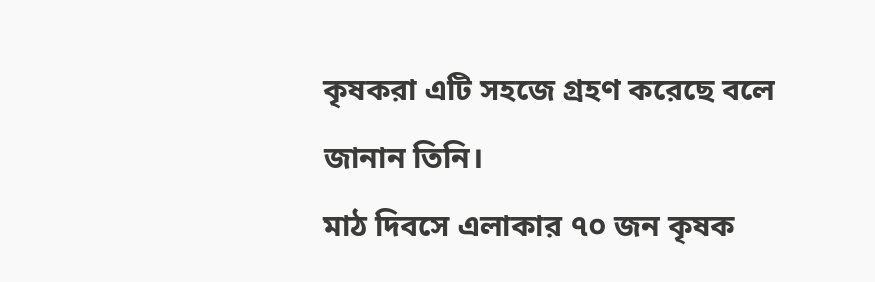কৃষকরা এটি সহজে গ্রহণ করেছে বলে জানান তিনি।
মাঠ দিবসে এলাকার ৭০ জন কৃষক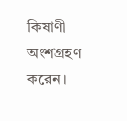কিষাণী অংশগ্রহণ করেন।